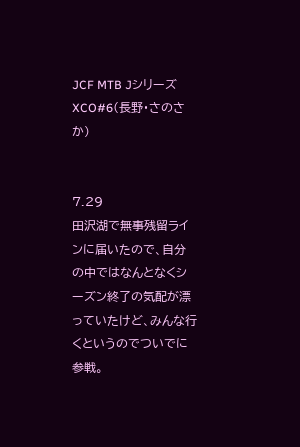JCF MTB Jシリーズ XCO#6(長野・さのさか)


7.29
田沢湖で無事残留ラインに届いたので、自分の中ではなんとなくシーズン終了の気配が漂っていたけど、みんな行くというのでついでに参戦。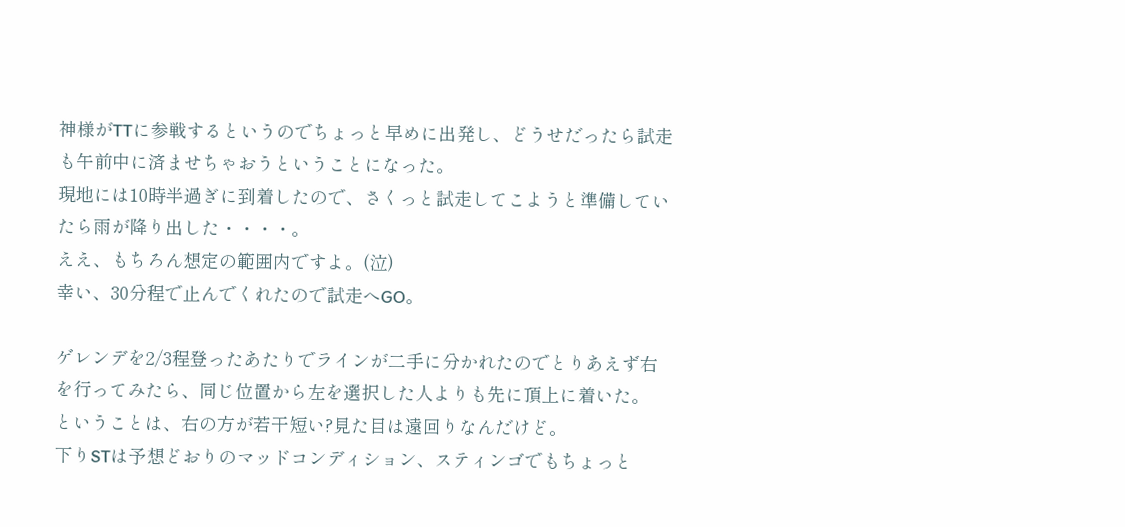神様がTTに参戦するというのでちょっと早めに出発し、どうせだったら試走も午前中に済ませちゃおうということになった。
現地には10時半過ぎに到着したので、さくっと試走してこようと準備していたら雨が降り出した・・・・。
ええ、もちろん想定の範囲内ですよ。(泣)
幸い、30分程で止んでくれたので試走へGO。

ゲレンデを2/3程登ったあたりでラインが二手に分かれたのでとりあえず右を行ってみたら、同じ位置から左を選択した人よりも先に頂上に着いた。
ということは、右の方が若干短い?見た目は遠回りなんだけど。
下りSTは予想どおりのマッドコンディション、スティンゴでもちょっと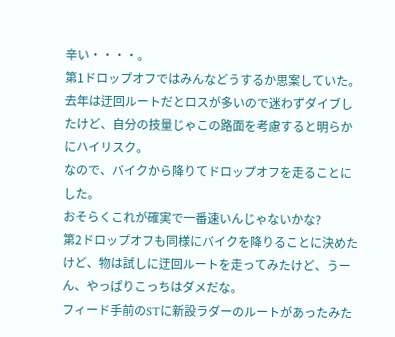辛い・・・・。
第1ドロップオフではみんなどうするか思案していた。
去年は迂回ルートだとロスが多いので迷わずダイブしたけど、自分の技量じゃこの路面を考慮すると明らかにハイリスク。
なので、バイクから降りてドロップオフを走ることにした。
おそらくこれが確実で一番速いんじゃないかな?
第2ドロップオフも同様にバイクを降りることに決めたけど、物は試しに迂回ルートを走ってみたけど、うーん、やっぱりこっちはダメだな。
フィード手前のSTに新設ラダーのルートがあったみた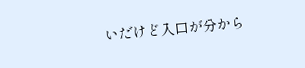いだけど入口が分から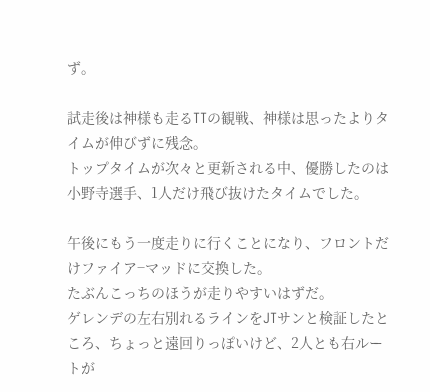ず。

試走後は神様も走るTTの観戦、神様は思ったよりタイムが伸びずに残念。
トップタイムが次々と更新される中、優勝したのは小野寺選手、1人だけ飛び抜けたタイムでした。

午後にもう一度走りに行くことになり、フロントだけファイア−マッドに交換した。
たぶんこっちのほうが走りやすいはずだ。
ゲレンデの左右別れるラインをJTサンと検証したところ、ちょっと遠回りっぽいけど、2人とも右ルートが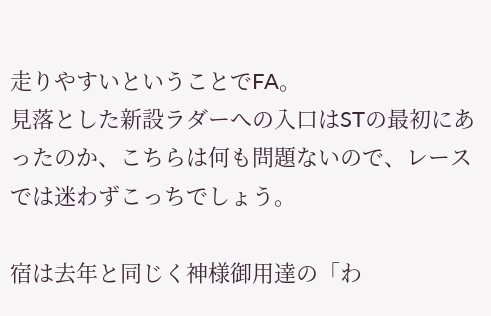走りやすいということでFA。
見落とした新設ラダーへの入口はSTの最初にあったのか、こちらは何も問題ないので、レースでは迷わずこっちでしょう。

宿は去年と同じく神様御用達の「わ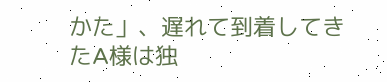かた」、遅れて到着してきたA様は独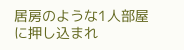居房のような1人部屋に押し込まれ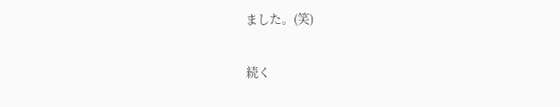ました。(笑)

続く